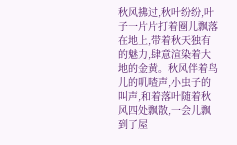秋风拂过,秋叶纷纷,叶子一片片打着圈儿飘落在地上,带着秋天独有的魅力,肆意渲染着大地的金黄。秋风伴着鸟儿的叽喳声,小虫子的叫声,和着落叶随着秋风四处飘散,一会儿飘到了屋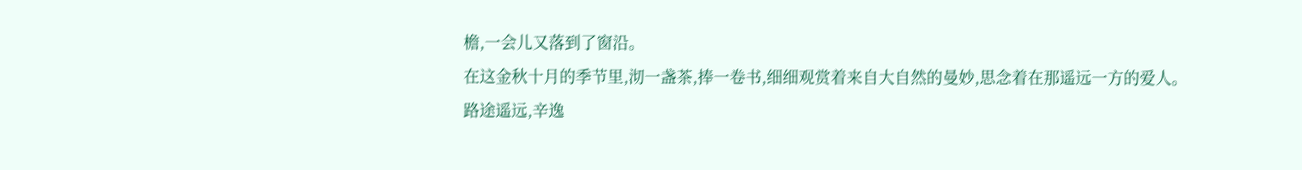檐,一会儿又落到了窗沿。
在这金秋十月的季节里,沏一盏茶,捧一卷书,细细观赏着来自大自然的曼妙,思念着在那遥远一方的爱人。
路途遥远,辛逸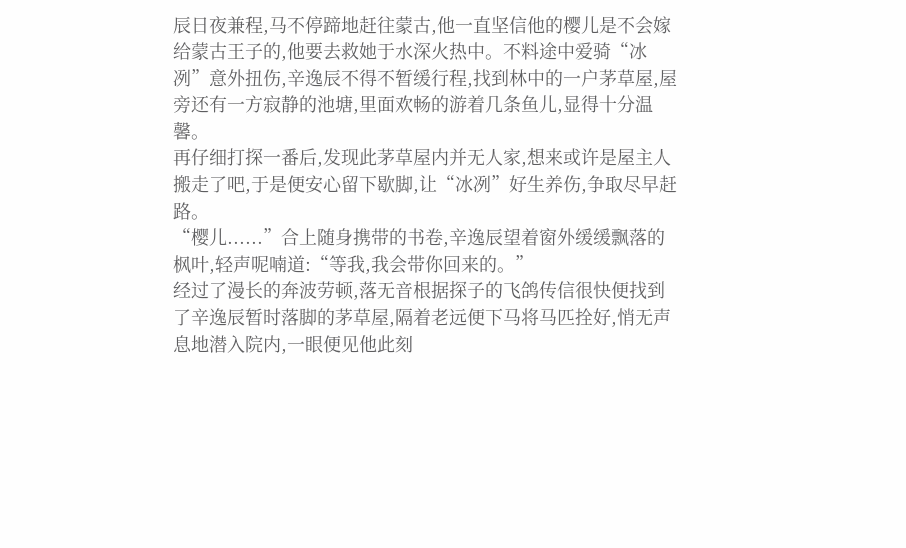辰日夜兼程,马不停蹄地赶往蒙古,他一直坚信他的樱儿是不会嫁给蒙古王子的,他要去救她于水深火热中。不料途中爱骑“冰冽”意外扭伤,辛逸辰不得不暂缓行程,找到林中的一户茅草屋,屋旁还有一方寂静的池塘,里面欢畅的游着几条鱼儿,显得十分温馨。
再仔细打探一番后,发现此茅草屋内并无人家,想来或许是屋主人搬走了吧,于是便安心留下歇脚,让“冰冽”好生养伤,争取尽早赶路。
“樱儿......”合上随身携带的书卷,辛逸辰望着窗外缓缓飘落的枫叶,轻声呢喃道:“等我,我会带你回来的。”
经过了漫长的奔波劳顿,落无音根据探子的飞鸽传信很快便找到了辛逸辰暂时落脚的茅草屋,隔着老远便下马将马匹拴好,悄无声息地潜入院内,一眼便见他此刻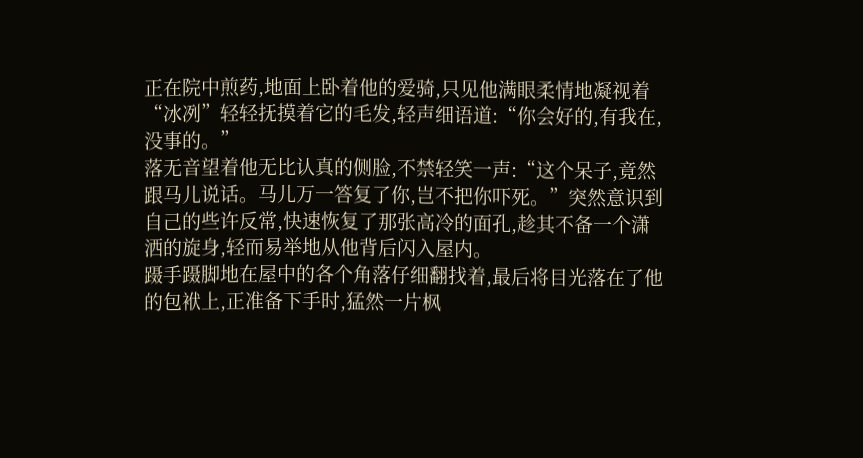正在院中煎药,地面上卧着他的爱骑,只见他满眼柔情地凝视着“冰冽”轻轻抚摸着它的毛发,轻声细语道:“你会好的,有我在,没事的。”
落无音望着他无比认真的侧脸,不禁轻笑一声:“这个呆子,竟然跟马儿说话。马儿万一答复了你,岂不把你吓死。”突然意识到自己的些许反常,快速恢复了那张高冷的面孔,趁其不备一个潇洒的旋身,轻而易举地从他背后闪入屋内。
蹑手蹑脚地在屋中的各个角落仔细翻找着,最后将目光落在了他的包袱上,正准备下手时,猛然一片枫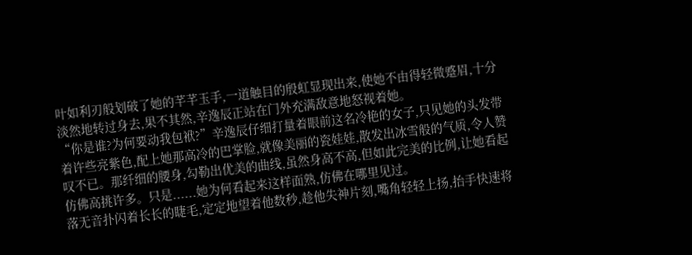叶如利刃般划破了她的芊芊玉手,一道触目的殷虹显现出来,使她不由得轻微蹙眉,十分淡然地转过身去,果不其然,辛逸辰正站在门外充满敌意地怒视着她。
“你是谁?为何要动我包袱?”辛逸辰仔细打量着眼前这名冷艳的女子,只见她的头发带着许些亮紫色,配上她那高冷的巴掌脸,就像美丽的瓷娃娃,散发出冰雪般的气质,令人赞叹不已。那纤细的腰身,勾勒出优美的曲线,虽然身高不高,但如此完美的比例,让她看起仿佛高挑许多。只是......她为何看起来这样面熟,仿佛在哪里见过。
落无音扑闪着长长的睫毛,定定地望着他数秒,趁他失神片刻,嘴角轻轻上扬,抬手快速将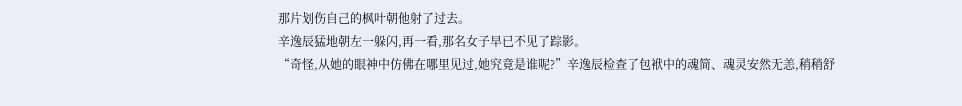那片划伤自己的枫叶朝他射了过去。
辛逸辰猛地朝左一躲闪,再一看,那名女子早已不见了踪影。
“奇怪,从她的眼神中仿佛在哪里见过,她究竟是谁呢?”辛逸辰检查了包袱中的魂简、魂灵安然无恙,稍稍舒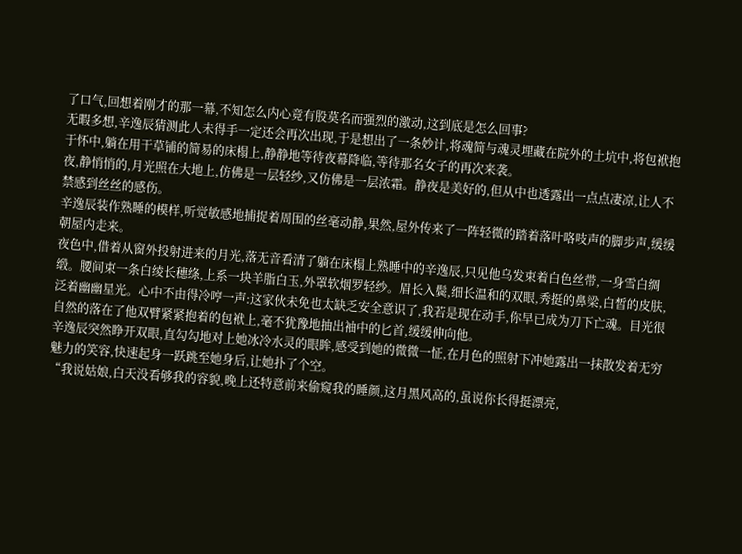了口气,回想着刚才的那一幕,不知怎么内心竟有股莫名而强烈的激动,这到底是怎么回事?
无暇多想,辛逸辰猜测此人未得手一定还会再次出现,于是想出了一条妙计,将魂简与魂灵埋藏在院外的土坑中,将包袱抱于怀中,躺在用干草铺的简易的床榻上,静静地等待夜幕降临,等待那名女子的再次来袭。
夜,静悄悄的,月光照在大地上,仿佛是一层轻纱,又仿佛是一层浓霜。静夜是美好的,但从中也透露出一点点凄凉,让人不禁感到丝丝的感伤。
辛逸辰装作熟睡的模样,听觉敏感地捕捉着周围的丝毫动静,果然,屋外传来了一阵轻微的踏着落叶咯吱声的脚步声,缓缓朝屋内走来。
夜色中,借着从窗外投射进来的月光,落无音看清了躺在床榻上熟睡中的辛逸辰,只见他乌发束着白色丝带,一身雪白绸缎。腰间束一条白绫长穗绦,上系一块羊脂白玉,外罩软烟罗轻纱。眉长入鬓,细长温和的双眼,秀挺的鼻梁,白皙的皮肤,泛着幽幽星光。心中不由得冷哼一声:这家伙未免也太缺乏安全意识了,我若是现在动手,你早已成为刀下亡魂。目光很自然的落在了他双臂紧紧抱着的包袱上,毫不犹豫地抽出袖中的匕首,缓缓伸向他。
辛逸辰突然睁开双眼,直勾勾地对上她冰冷水灵的眼眸,感受到她的微微一怔,在月色的照射下冲她露出一抹散发着无穷魅力的笑容,快速起身一跃跳至她身后,让她扑了个空。
“我说姑娘,白天没看够我的容貌,晚上还特意前来偷窥我的睡颜,这月黑风高的,虽说你长得挺漂亮,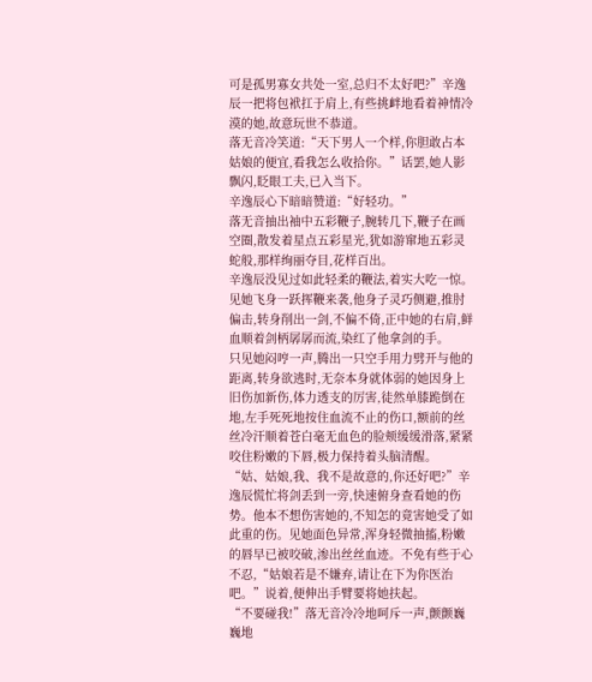可是孤男寡女共处一室,总归不太好吧?”辛逸辰一把将包袱扛于肩上,有些挑衅地看着神情冷漠的她,故意玩世不恭道。
落无音冷笑道:“天下男人一个样,你胆敢占本姑娘的便宜,看我怎么收拾你。”话罢,她人影飘闪,眨眼工夫,已入当下。
辛逸辰心下暗暗赞道:“好轻功。”
落无音抽出袖中五彩鞭子,腕转几下,鞭子在画空圈,散发着星点五彩星光,犹如游窜地五彩灵蛇般,那样绚丽夺目,花样百出。
辛逸辰没见过如此轻柔的鞭法,着实大吃一惊。见她飞身一跃挥鞭来袭,他身子灵巧侧避,推肘偏击,转身削出一剑,不偏不倚,正中她的右肩,鲜血顺着剑柄孱孱而流,染红了他拿剑的手。
只见她闷哼一声,腾出一只空手用力劈开与他的距离,转身欲逃时,无奈本身就体弱的她因身上旧伤加新伤,体力透支的厉害,徒然单膝跪倒在地,左手死死地按住血流不止的伤口,额前的丝丝冷汗顺着苍白毫无血色的脸颊缓缓滑落,紧紧咬住粉嫩的下唇,极力保持着头脑清醒。
“姑、姑娘,我、我不是故意的,你还好吧?”辛逸辰慌忙将剑丢到一旁,快速俯身查看她的伤势。他本不想伤害她的,不知怎的竟害她受了如此重的伤。见她面色异常,浑身轻微抽搐,粉嫩的唇早已被咬破,渗出丝丝血迹。不免有些于心不忍,“姑娘若是不嫌弃,请让在下为你医治吧。”说着,便伸出手臂要将她扶起。
“不要碰我!”落无音冷冷地呵斥一声,颤颤巍巍地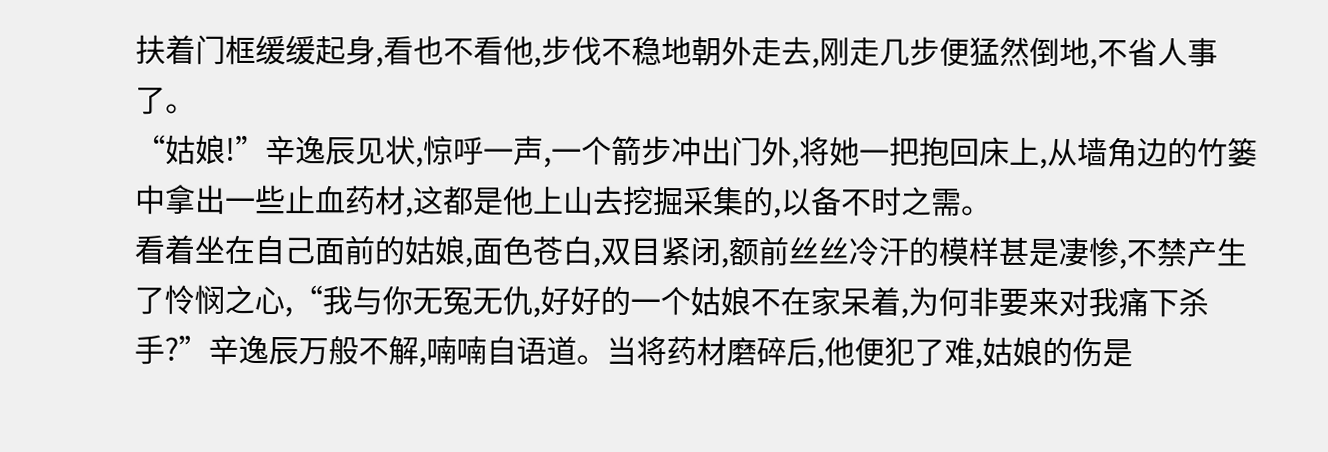扶着门框缓缓起身,看也不看他,步伐不稳地朝外走去,刚走几步便猛然倒地,不省人事了。
“姑娘!”辛逸辰见状,惊呼一声,一个箭步冲出门外,将她一把抱回床上,从墙角边的竹篓中拿出一些止血药材,这都是他上山去挖掘采集的,以备不时之需。
看着坐在自己面前的姑娘,面色苍白,双目紧闭,额前丝丝冷汗的模样甚是凄惨,不禁产生了怜悯之心,“我与你无冤无仇,好好的一个姑娘不在家呆着,为何非要来对我痛下杀手?”辛逸辰万般不解,喃喃自语道。当将药材磨碎后,他便犯了难,姑娘的伤是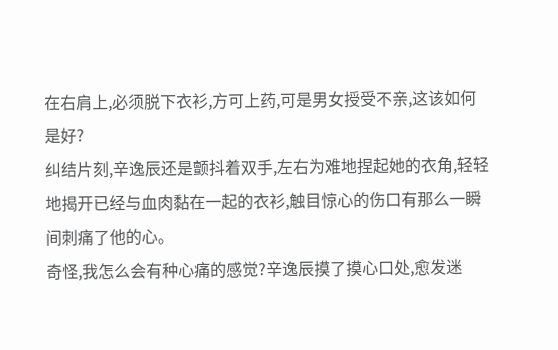在右肩上,必须脱下衣衫,方可上药,可是男女授受不亲,这该如何是好?
纠结片刻,辛逸辰还是颤抖着双手,左右为难地捏起她的衣角,轻轻地揭开已经与血肉黏在一起的衣衫,触目惊心的伤口有那么一瞬间刺痛了他的心。
奇怪,我怎么会有种心痛的感觉?辛逸辰摸了摸心口处,愈发迷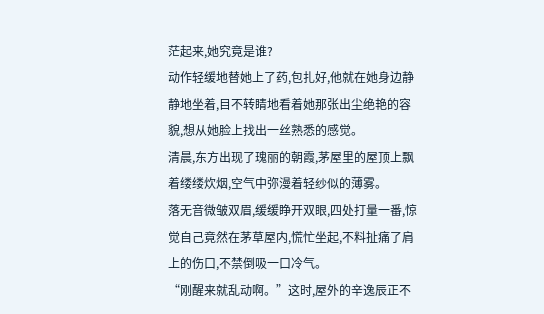茫起来,她究竟是谁?
动作轻缓地替她上了药,包扎好,他就在她身边静静地坐着,目不转睛地看着她那张出尘绝艳的容貌,想从她脸上找出一丝熟悉的感觉。
清晨,东方出现了瑰丽的朝霞,茅屋里的屋顶上飘着缕缕炊烟,空气中弥漫着轻纱似的薄雾。
落无音微皱双眉,缓缓睁开双眼,四处打量一番,惊觉自己竟然在茅草屋内,慌忙坐起,不料扯痛了肩上的伤口,不禁倒吸一口冷气。
“刚醒来就乱动啊。”这时,屋外的辛逸辰正不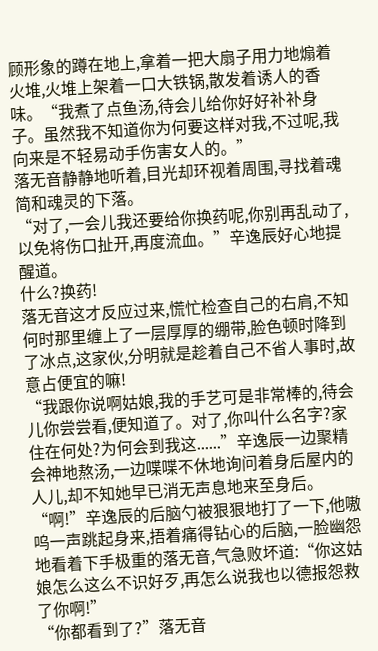顾形象的蹲在地上,拿着一把大扇子用力地煽着火堆,火堆上架着一口大铁锅,散发着诱人的香味。“我煮了点鱼汤,待会儿给你好好补补身子。虽然我不知道你为何要这样对我,不过呢,我向来是不轻易动手伤害女人的。”
落无音静静地听着,目光却环视着周围,寻找着魂简和魂灵的下落。
“对了,一会儿我还要给你换药呢,你别再乱动了,以免将伤口扯开,再度流血。”辛逸辰好心地提醒道。
什么?换药!
落无音这才反应过来,慌忙检查自己的右肩,不知何时那里缠上了一层厚厚的绷带,脸色顿时降到了冰点,这家伙,分明就是趁着自己不省人事时,故意占便宜的嘛!
“我跟你说啊姑娘,我的手艺可是非常棒的,待会儿你尝尝看,便知道了。对了,你叫什么名字?家住在何处?为何会到我这......”辛逸辰一边聚精会神地熬汤,一边喋喋不休地询问着身后屋内的人儿,却不知她早已消无声息地来至身后。
“啊!”辛逸辰的后脑勺被狠狠地打了一下,他嗷呜一声跳起身来,捂着痛得钻心的后脑,一脸幽怨地看着下手极重的落无音,气急败坏道:“你这姑娘怎么这么不识好歹,再怎么说我也以德报怨救了你啊!”
“你都看到了?”落无音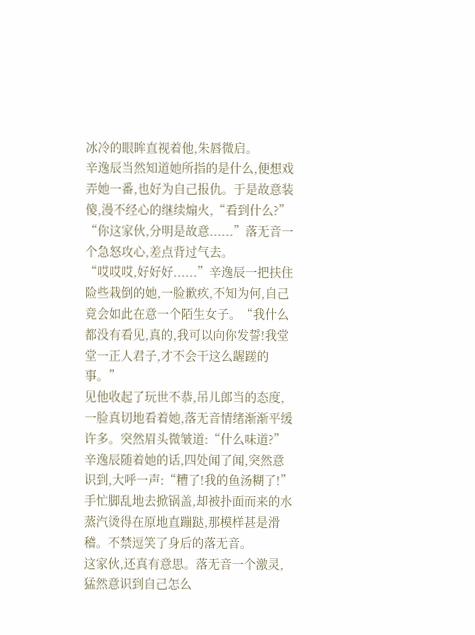冰冷的眼眸直视着他,朱唇微启。
辛逸辰当然知道她所指的是什么,便想戏弄她一番,也好为自己报仇。于是故意装傻,漫不经心的继续煽火,“看到什么?”
“你这家伙,分明是故意......”落无音一个急怒攻心,差点背过气去。
“哎哎哎,好好好......”辛逸辰一把扶住险些栽倒的她,一脸歉疚,不知为何,自己竟会如此在意一个陌生女子。“我什么都没有看见,真的,我可以向你发誓!我堂堂一正人君子,才不会干这么龌蹉的事。”
见他收起了玩世不恭,吊儿郎当的态度,一脸真切地看着她,落无音情绪渐渐平缓许多。突然眉头微皱道:“什么味道?”
辛逸辰随着她的话,四处闻了闻,突然意识到,大呼一声:“糟了!我的鱼汤糊了!”手忙脚乱地去掀锅盖,却被扑面而来的水蒸汽烫得在原地直蹦跶,那模样甚是滑稽。不禁逗笑了身后的落无音。
这家伙,还真有意思。落无音一个激灵,猛然意识到自己怎么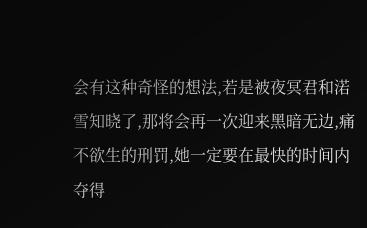会有这种奇怪的想法,若是被夜冥君和渃雪知晓了,那将会再一次迎来黑暗无边,痛不欲生的刑罚,她一定要在最快的时间内夺得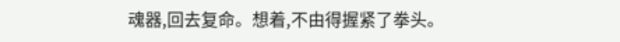魂器,回去复命。想着,不由得握紧了拳头。